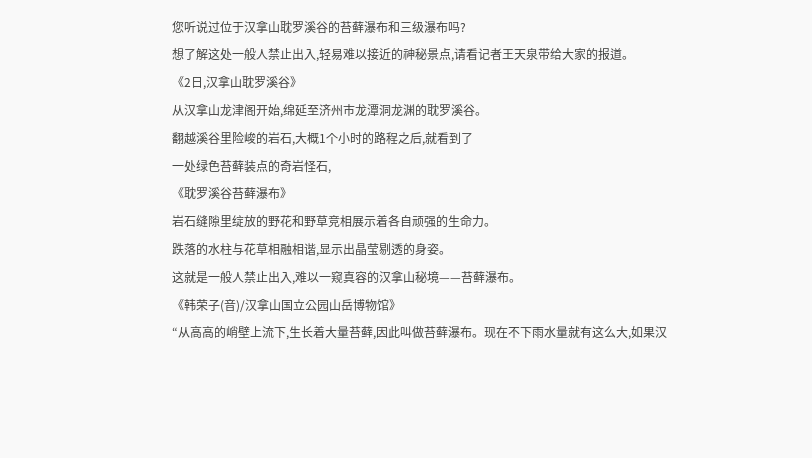您听说过位于汉拿山耽罗溪谷的苔藓瀑布和三级瀑布吗?
想了解这处一般人禁止出入,轻易难以接近的神秘景点,请看记者王天泉带给大家的报道。
《2日,汉拿山耽罗溪谷》
从汉拿山龙津阁开始,绵延至济州市龙潭洞龙渊的耽罗溪谷。
翻越溪谷里险峻的岩石,大概1个小时的路程之后,就看到了
一处绿色苔藓装点的奇岩怪石,
《耽罗溪谷苔藓瀑布》
岩石缝隙里绽放的野花和野草竞相展示着各自顽强的生命力。
跌落的水柱与花草相融相谐,显示出晶莹剔透的身姿。
这就是一般人禁止出入,难以一窥真容的汉拿山秘境——苔藓瀑布。
《韩荣子(音)/汉拿山国立公园山岳博物馆》
“从高高的峭壁上流下,生长着大量苔藓,因此叫做苔藓瀑布。现在不下雨水量就有这么大,如果汉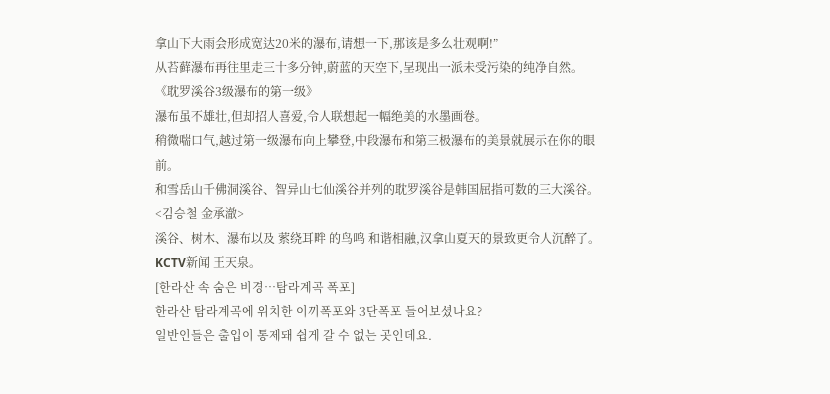拿山下大雨会形成宽达20米的瀑布,请想一下,那该是多么壮观啊!”
从苔藓瀑布再往里走三十多分钟,蔚蓝的天空下,呈现出一派未受污染的纯净自然。
《耽罗溪谷3级瀑布的第一级》
瀑布虽不雄壮,但却招人喜爱,令人联想起一幅绝美的水墨画卷。
稍微喘口气,越过第一级瀑布向上攀登,中段瀑布和第三极瀑布的美景就展示在你的眼前。
和雪岳山千佛洞溪谷、智异山七仙溪谷并列的耽罗溪谷是韩国屈指可数的三大溪谷。
<김승철 金承澈>
溪谷、树木、瀑布以及 萦绕耳畔 的鸟鸣 和谐相融,汉拿山夏天的景致更令人沉醉了。
KCTV新闻 王天泉。
[한라산 속 숨은 비경…탐라계곡 폭포]
한라산 탐라계곡에 위치한 이끼폭포와 3단폭포 들어보셨나요?
일반인들은 출입이 통제돼 쉽게 갈 수 없는 곳인데요.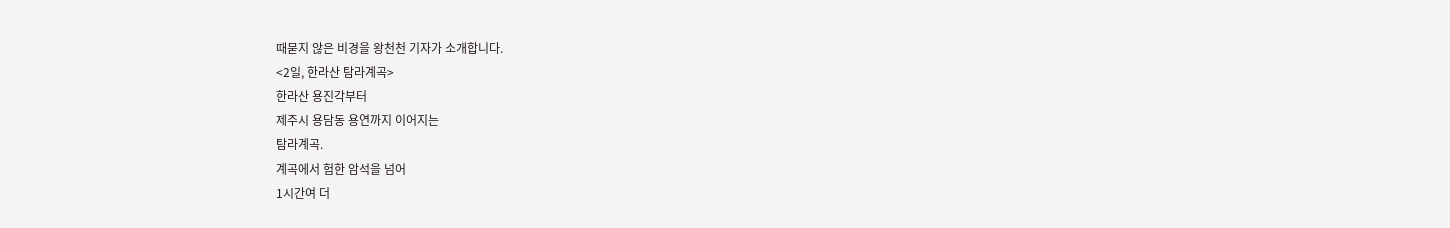때묻지 않은 비경을 왕천천 기자가 소개합니다.
<2일, 한라산 탐라계곡>
한라산 용진각부터
제주시 용담동 용연까지 이어지는
탐라계곡.
계곡에서 험한 암석을 넘어
1시간여 더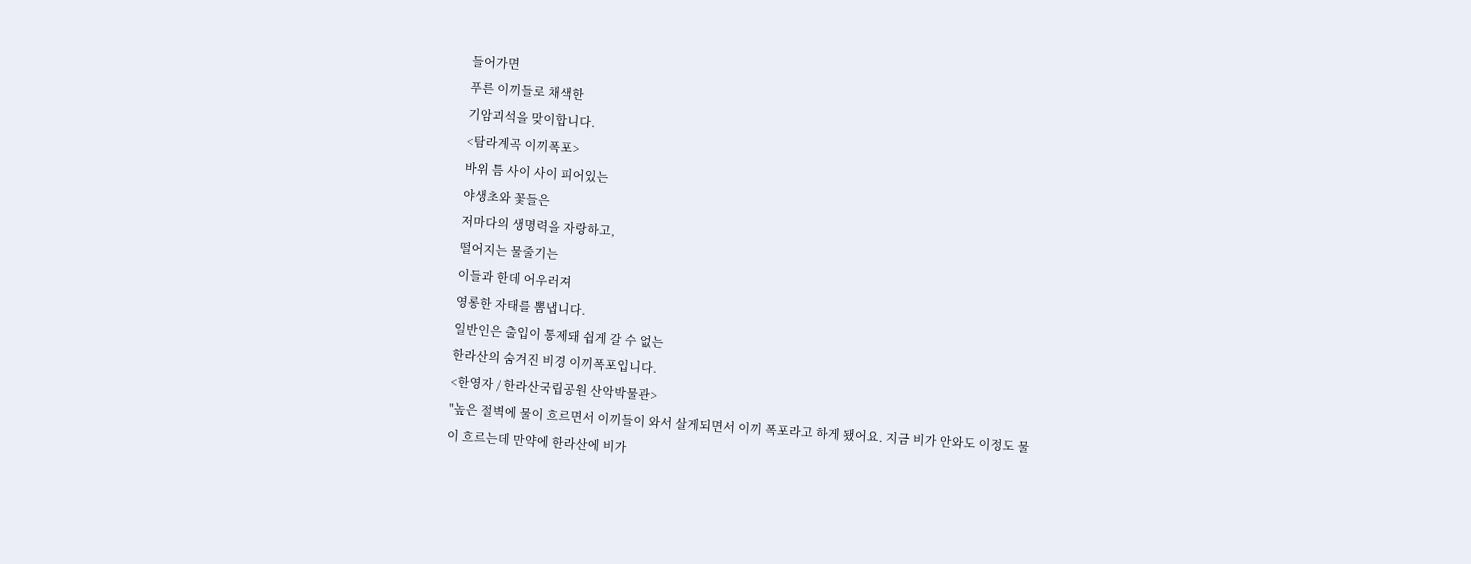들어가면
푸른 이끼들로 채색한
기암괴석을 맞이합니다.
<탐라계곡 이끼폭포>
바위 틈 사이 사이 피어있는
야생초와 꽃들은
저마다의 생명력을 자랑하고,
떨어지는 물줄기는
이들과 한데 어우러져
영롱한 자태를 뽐냅니다.
일반인은 출입이 통제돼 쉽게 갈 수 없는
한라산의 숨겨진 비경 이끼폭포입니다.
<한영자 / 한라산국립공원 산악박물관>
"높은 절벽에 물이 흐르면서 이끼들이 와서 살게되면서 이끼 폭포라고 하게 됐어요. 지금 비가 안와도 이정도 물이 흐르는데 만약에 한라산에 비가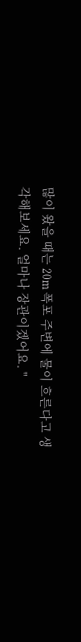많이 왔을 때는 20m 폭포 주변에 물이 흐른다고 생각해보세요. 얼마나 장관이겠어요. "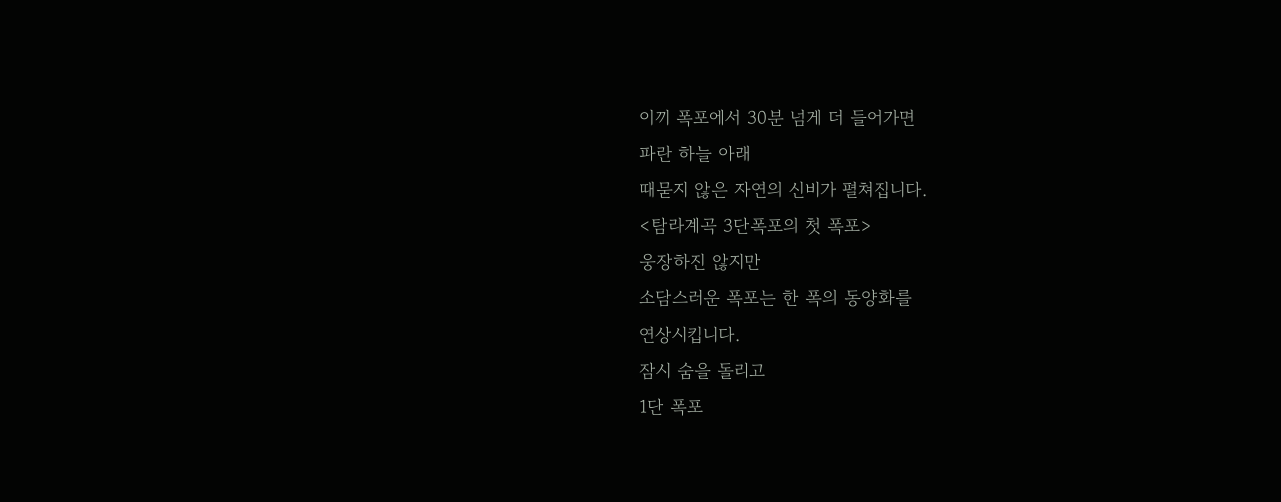이끼 폭포에서 30분 넘게 더 들어가면
파란 하늘 아래
때묻지 않은 자연의 신비가 펼쳐집니다.
<탐라계곡 3단폭포의 첫 폭포>
웅장하진 않지만
소담스러운 폭포는 한 폭의 동양화를
연상시킵니다.
잠시 숨을 돌리고
1단 폭포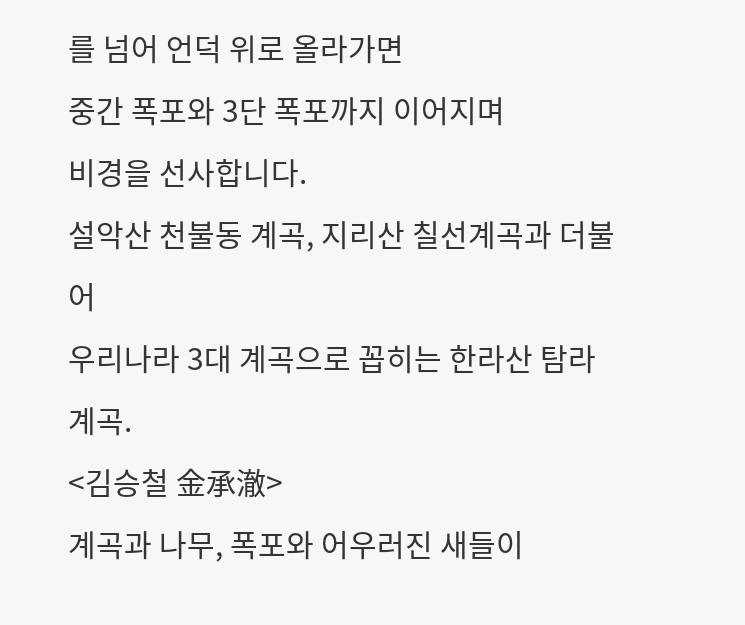를 넘어 언덕 위로 올라가면
중간 폭포와 3단 폭포까지 이어지며
비경을 선사합니다.
설악산 천불동 계곡, 지리산 칠선계곡과 더불어
우리나라 3대 계곡으로 꼽히는 한라산 탐라계곡.
<김승철 金承澈>
계곡과 나무, 폭포와 어우러진 새들이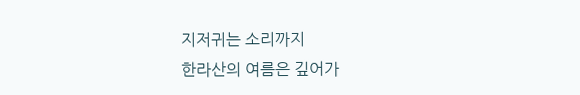지저귀는 소리까지
한라산의 여름은 깊어가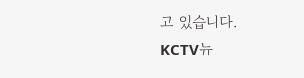고 있습니다.
KCTV뉴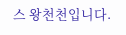스 왕천천입니다.